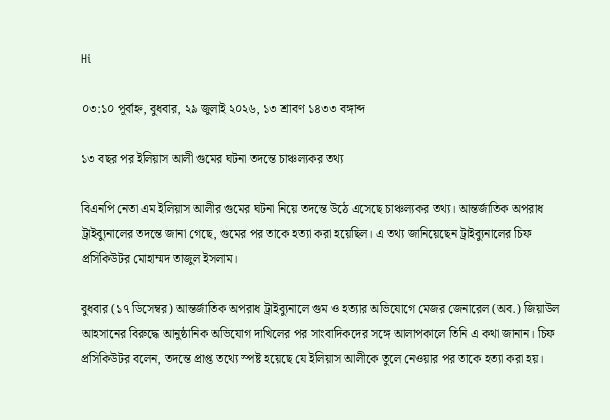Hi

০৩:১০ পূর্বাহ্ন, বুধবার, ২৯ জুলাই ২০২৬, ১৩ শ্রাবণ ১৪৩৩ বঙ্গাব্দ

১৩ বছর পর ইলিয়াস আলী গুমের ঘটনা তদন্তে চাঞ্চল্যকর তথ্য

বিএনপি নেতা এম ইলিয়াস আলীর গুমের ঘটনা নিয়ে তদন্তে উঠে এসেছে চাঞ্চল্যকর তথ্য। আন্তর্জাতিক অপরাধ ট্রাইব্যুনালের তদন্তে জানা গেছে, গুমের পর তাকে হত্যা করা হয়েছিল। এ তথ্য জানিয়েছেন ট্রাইব্যুনালের চিফ প্রসিকিউটর মোহাম্মদ তাজুল ইসলাম।

বুধবার (১৭ ডিসেম্বর) আন্তর্জাতিক অপরাধ ট্রাইব্যুনালে গুম ও হত্যার অভিযোগে মেজর জেনারেল (অব.) জিয়াউল আহসানের বিরুদ্ধে আনুষ্ঠানিক অভিযোগ দাখিলের পর সাংবাদিকদের সঙ্গে আলাপকালে তিনি এ কথা জানান। চিফ প্রসিকিউটর বলেন, তদন্তে প্রাপ্ত তথ্যে স্পষ্ট হয়েছে যে ইলিয়াস আলীকে তুলে নেওয়ার পর তাকে হত্যা করা হয়।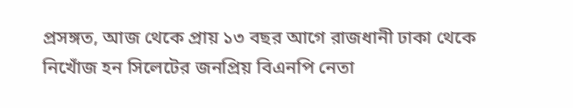প্রসঙ্গত, আজ থেকে প্রায় ১৩ বছর আগে রাজধানী ঢাকা থেকে নিখোঁজ হন সিলেটের জনপ্রিয় বিএনপি নেতা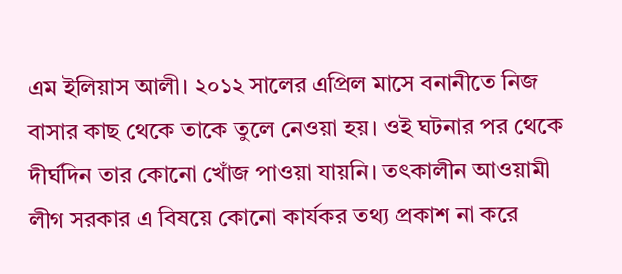এম ইলিয়াস আলী। ২০১২ সালের এপ্রিল মাসে বনানীতে নিজ বাসার কাছ থেকে তাকে তুলে নেওয়া হয়। ওই ঘটনার পর থেকে দীর্ঘদিন তার কোনো খোঁজ পাওয়া যায়নি। তৎকালীন আওয়ামী লীগ সরকার এ বিষয়ে কোনো কার্যকর তথ্য প্রকাশ না করে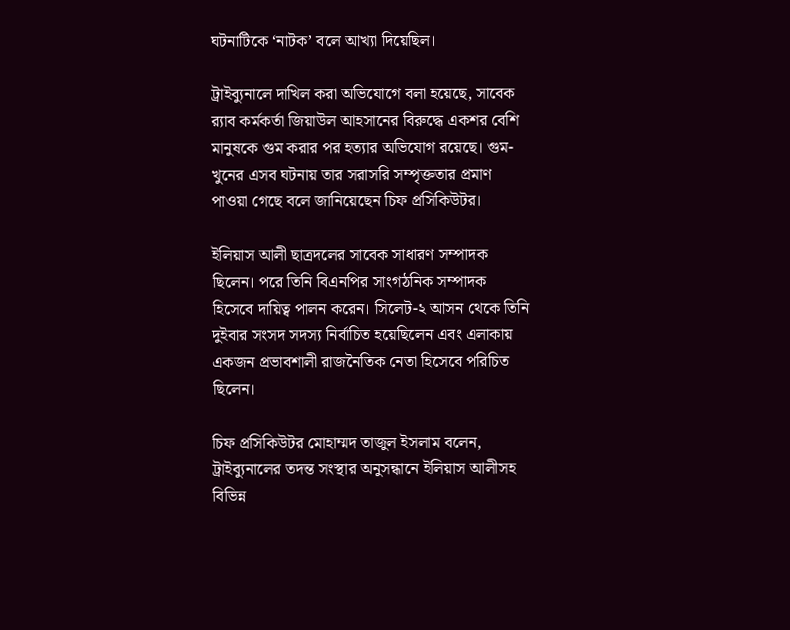ঘটনাটিকে ‘নাটক’ বলে আখ্যা দিয়েছিল।

ট্রাইব্যুনালে দাখিল করা অভিযোগে বলা হয়েছে, সাবেক র‍্যাব কর্মকর্তা জিয়াউল আহসানের বিরুদ্ধে একশর বেশি মানুষকে গুম করার পর হত্যার অভিযোগ রয়েছে। গুম-খুনের এসব ঘটনায় তার সরাসরি সম্পৃক্ততার প্রমাণ পাওয়া গেছে বলে জানিয়েছেন চিফ প্রসিকিউটর।

ইলিয়াস আলী ছাত্রদলের সাবেক সাধারণ সম্পাদক ছিলেন। পরে তিনি বিএনপির সাংগঠনিক সম্পাদক হিসেবে দায়িত্ব পালন করেন। সিলেট-২ আসন থেকে তিনি দুইবার সংসদ সদস্য নির্বাচিত হয়েছিলেন এবং এলাকায় একজন প্রভাবশালী রাজনৈতিক নেতা হিসেবে পরিচিত ছিলেন।

চিফ প্রসিকিউটর মোহাম্মদ তাজুল ইসলাম বলেন, ট্রাইব্যুনালের তদন্ত সংস্থার অনুসন্ধানে ইলিয়াস আলীসহ বিভিন্ন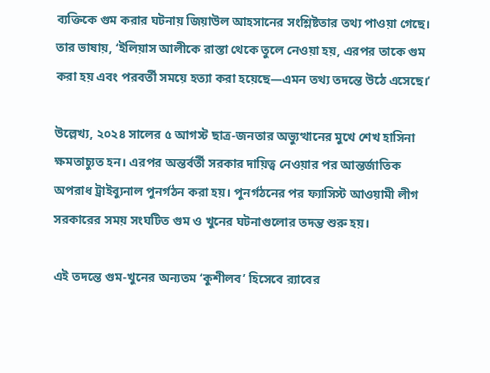ব্যক্তিকে গুম করার ঘটনায় জিয়াউল আহসানের সংশ্লিষ্টতার তথ্য পাওয়া গেছে। তার ভাষায়, ‘ইলিয়াস আলীকে রাস্তা থেকে তুলে নেওয়া হয়, এরপর তাকে গুম করা হয় এবং পরবর্তী সময়ে হত্যা করা হয়েছে—এমন তথ্য তদন্তে উঠে এসেছে।’

উল্লেখ্য, ২০২৪ সালের ৫ আগস্ট ছাত্র-জনতার অভ্যুত্থানের মুখে শেখ হাসিনা ক্ষমতাচ্যুত হন। এরপর অন্তর্বর্তী সরকার দায়িত্ব নেওয়ার পর আন্তর্জাতিক অপরাধ ট্রাইব্যুনাল পুনর্গঠন করা হয়। পুনর্গঠনের পর ফ্যাসিস্ট আওয়ামী লীগ সরকারের সময় সংঘটিত গুম ও খুনের ঘটনাগুলোর তদন্ত শুরু হয়।

এই তদন্তে গুম-খুনের অন্যতম ‘কুশীলব’ হিসেবে র‍্যাবের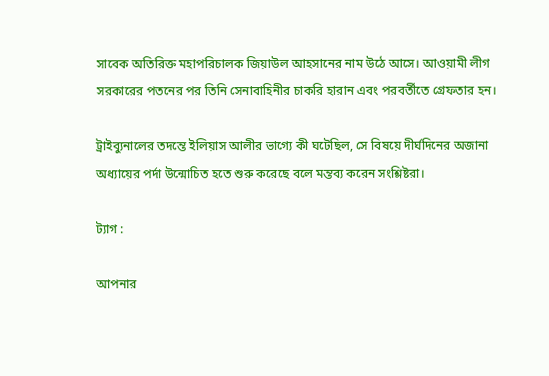সাবেক অতিরিক্ত মহাপরিচালক জিয়াউল আহসানের নাম উঠে আসে। আওয়ামী লীগ সরকারের পতনের পর তিনি সেনাবাহিনীর চাকরি হারান এবং পরবর্তীতে গ্রেফতার হন।

ট্রাইব্যুনালের তদন্তে ইলিয়াস আলীর ভাগ্যে কী ঘটেছিল, সে বিষয়ে দীর্ঘদিনের অজানা অধ্যায়ের পর্দা উন্মোচিত হতে শুরু করেছে বলে মন্তব্য করেন সংশ্লিষ্টরা।

ট্যাগ :

আপনার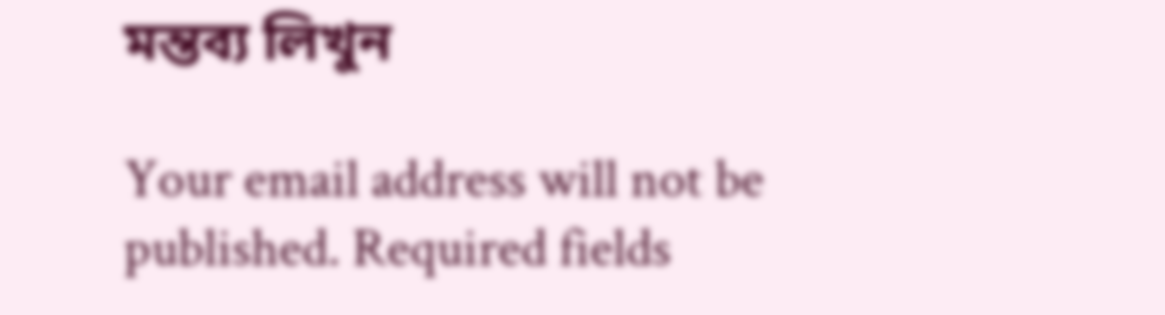মন্তব্য লিখুন

Your email address will not be published. Required fields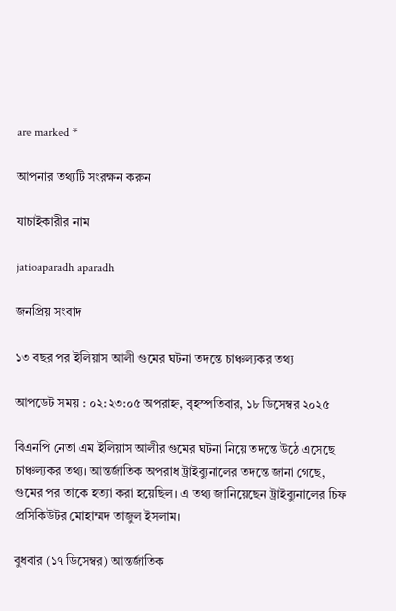are marked *

আপনার তথ্যটি সংরক্ষন করুন

যাচাইকারীর নাম

jatioaparadh aparadh

জনপ্রিয় সংবাদ

১৩ বছর পর ইলিয়াস আলী গুমের ঘটনা তদন্তে চাঞ্চল্যকর তথ্য

আপডেট সময় : ০২:২৩:০৫ অপরাহ্ন, বৃহস্পতিবার, ১৮ ডিসেম্বর ২০২৫

বিএনপি নেতা এম ইলিয়াস আলীর গুমের ঘটনা নিয়ে তদন্তে উঠে এসেছে চাঞ্চল্যকর তথ্য। আন্তর্জাতিক অপরাধ ট্রাইব্যুনালের তদন্তে জানা গেছে, গুমের পর তাকে হত্যা করা হয়েছিল। এ তথ্য জানিয়েছেন ট্রাইব্যুনালের চিফ প্রসিকিউটর মোহাম্মদ তাজুল ইসলাম।

বুধবার (১৭ ডিসেম্বর) আন্তর্জাতিক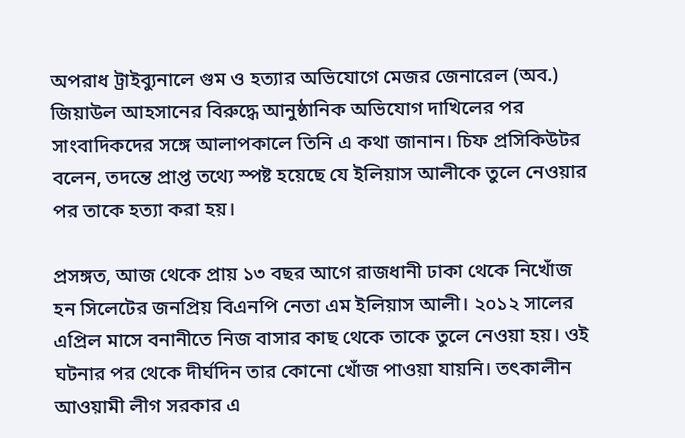অপরাধ ট্রাইব্যুনালে গুম ও হত্যার অভিযোগে মেজর জেনারেল (অব.) জিয়াউল আহসানের বিরুদ্ধে আনুষ্ঠানিক অভিযোগ দাখিলের পর সাংবাদিকদের সঙ্গে আলাপকালে তিনি এ কথা জানান। চিফ প্রসিকিউটর বলেন, তদন্তে প্রাপ্ত তথ্যে স্পষ্ট হয়েছে যে ইলিয়াস আলীকে তুলে নেওয়ার পর তাকে হত্যা করা হয়।

প্রসঙ্গত, আজ থেকে প্রায় ১৩ বছর আগে রাজধানী ঢাকা থেকে নিখোঁজ হন সিলেটের জনপ্রিয় বিএনপি নেতা এম ইলিয়াস আলী। ২০১২ সালের এপ্রিল মাসে বনানীতে নিজ বাসার কাছ থেকে তাকে তুলে নেওয়া হয়। ওই ঘটনার পর থেকে দীর্ঘদিন তার কোনো খোঁজ পাওয়া যায়নি। তৎকালীন আওয়ামী লীগ সরকার এ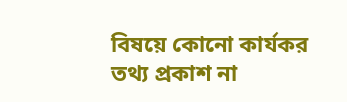বিষয়ে কোনো কার্যকর তথ্য প্রকাশ না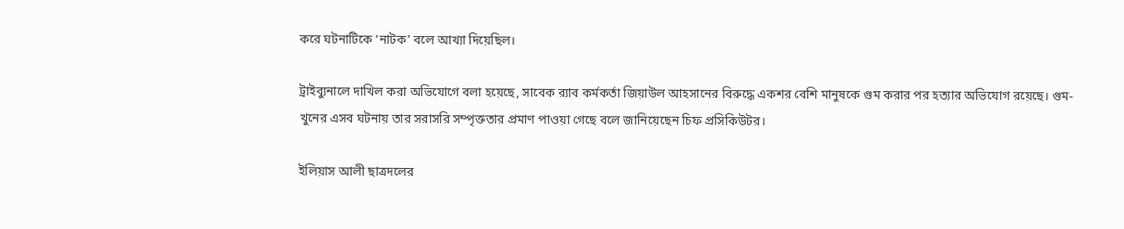করে ঘটনাটিকে ‘নাটক’ বলে আখ্যা দিয়েছিল।

ট্রাইব্যুনালে দাখিল করা অভিযোগে বলা হয়েছে, সাবেক র‍্যাব কর্মকর্তা জিয়াউল আহসানের বিরুদ্ধে একশর বেশি মানুষকে গুম করার পর হত্যার অভিযোগ রয়েছে। গুম-খুনের এসব ঘটনায় তার সরাসরি সম্পৃক্ততার প্রমাণ পাওয়া গেছে বলে জানিয়েছেন চিফ প্রসিকিউটর।

ইলিয়াস আলী ছাত্রদলের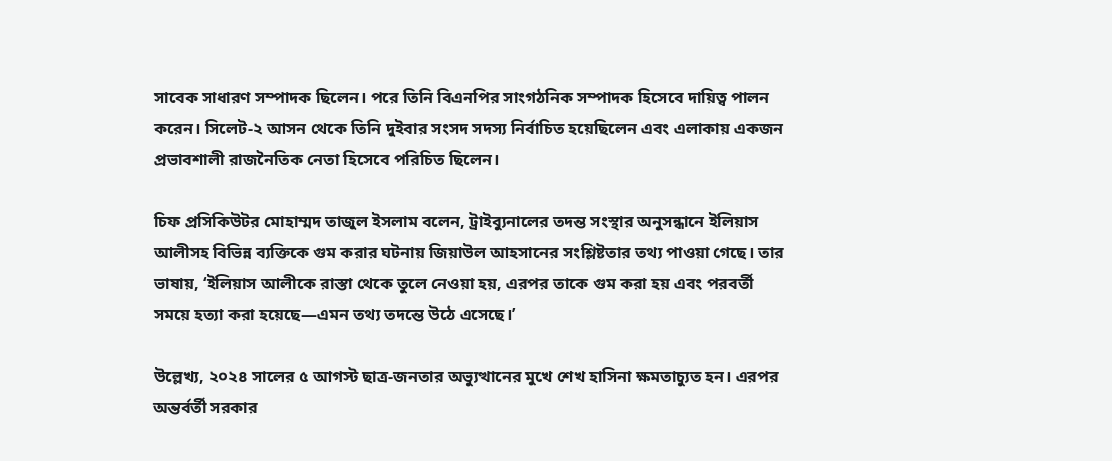সাবেক সাধারণ সম্পাদক ছিলেন। পরে তিনি বিএনপির সাংগঠনিক সম্পাদক হিসেবে দায়িত্ব পালন করেন। সিলেট-২ আসন থেকে তিনি দুইবার সংসদ সদস্য নির্বাচিত হয়েছিলেন এবং এলাকায় একজন প্রভাবশালী রাজনৈতিক নেতা হিসেবে পরিচিত ছিলেন।

চিফ প্রসিকিউটর মোহাম্মদ তাজুল ইসলাম বলেন, ট্রাইব্যুনালের তদন্ত সংস্থার অনুসন্ধানে ইলিয়াস আলীসহ বিভিন্ন ব্যক্তিকে গুম করার ঘটনায় জিয়াউল আহসানের সংশ্লিষ্টতার তথ্য পাওয়া গেছে। তার ভাষায়, ‘ইলিয়াস আলীকে রাস্তা থেকে তুলে নেওয়া হয়, এরপর তাকে গুম করা হয় এবং পরবর্তী সময়ে হত্যা করা হয়েছে—এমন তথ্য তদন্তে উঠে এসেছে।’

উল্লেখ্য, ২০২৪ সালের ৫ আগস্ট ছাত্র-জনতার অভ্যুত্থানের মুখে শেখ হাসিনা ক্ষমতাচ্যুত হন। এরপর অন্তর্বর্তী সরকার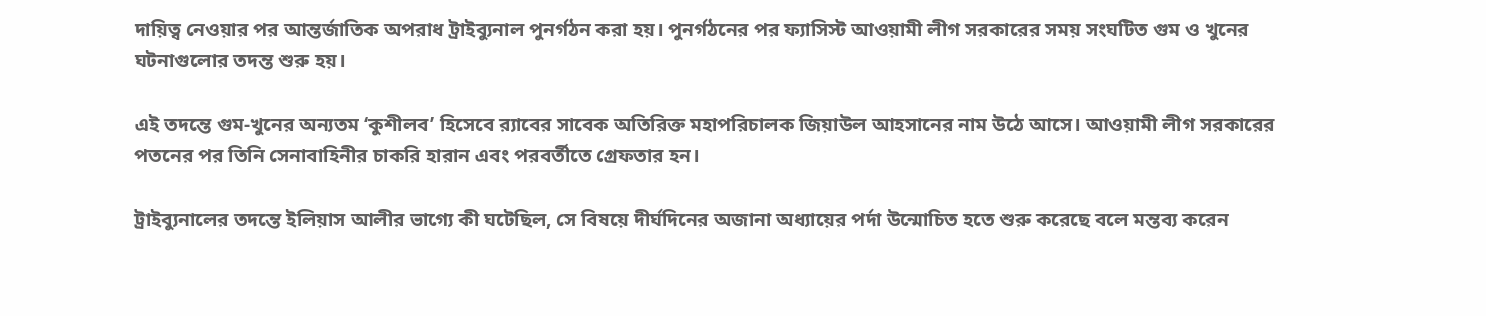দায়িত্ব নেওয়ার পর আন্তর্জাতিক অপরাধ ট্রাইব্যুনাল পুনর্গঠন করা হয়। পুনর্গঠনের পর ফ্যাসিস্ট আওয়ামী লীগ সরকারের সময় সংঘটিত গুম ও খুনের ঘটনাগুলোর তদন্ত শুরু হয়।

এই তদন্তে গুম-খুনের অন্যতম ‘কুশীলব’ হিসেবে র‍্যাবের সাবেক অতিরিক্ত মহাপরিচালক জিয়াউল আহসানের নাম উঠে আসে। আওয়ামী লীগ সরকারের পতনের পর তিনি সেনাবাহিনীর চাকরি হারান এবং পরবর্তীতে গ্রেফতার হন।

ট্রাইব্যুনালের তদন্তে ইলিয়াস আলীর ভাগ্যে কী ঘটেছিল, সে বিষয়ে দীর্ঘদিনের অজানা অধ্যায়ের পর্দা উন্মোচিত হতে শুরু করেছে বলে মন্তব্য করেন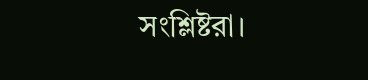সংশ্লিষ্টরা।